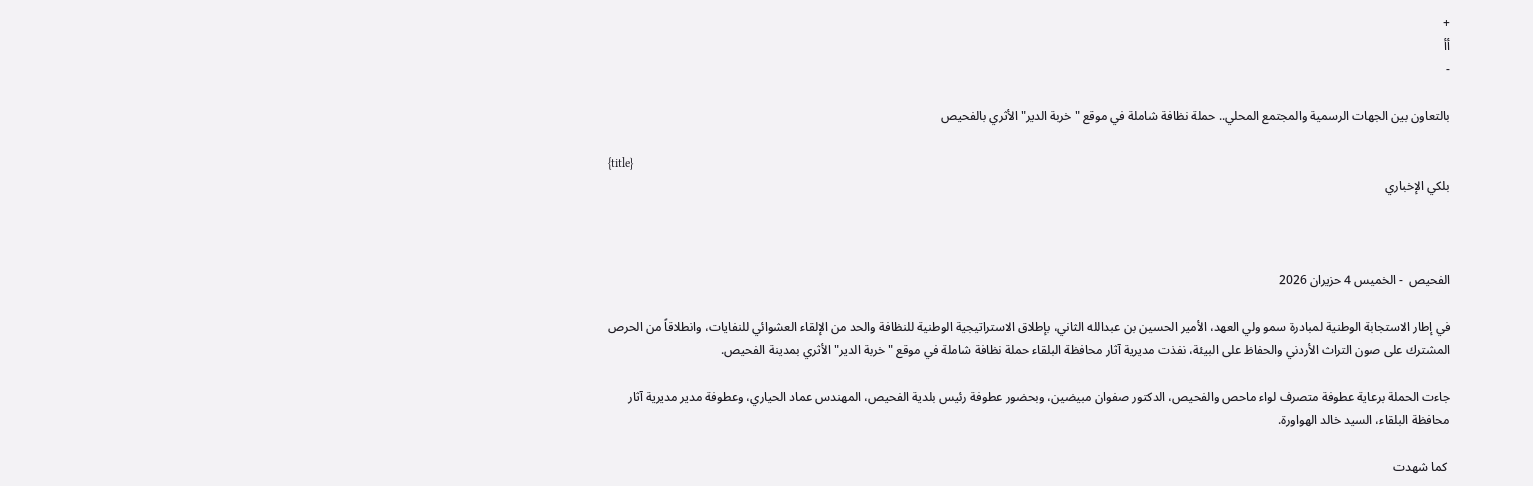+
أأ
-

بالتعاون بين الجهات الرسمية والمجتمع المحلي.. حملة نظافة شاملة في موقع "خربة الدير" الأثري بالفحيص

{title}
بلكي الإخباري



الفحيص  - الخميس 4 حزيران 2026

في إطار الاستجابة الوطنية لمبادرة سمو ولي العهد، الأمير الحسين بن عبدالله الثاني، بإطلاق الاستراتيجية الوطنية للنظافة والحد من الإلقاء العشوائي للنفايات، وانطلاقاً من الحرص المشترك على صون التراث الأردني والحفاظ على البيئة، نفذت مديرية آثار محافظة البلقاء حملة نظافة شاملة في موقع "خربة الدير" الأثري بمدينة الفحيص.

جاءت الحملة برعاية عطوفة متصرف لواء ماحص والفحيص، الدكتور صفوان مبيضين، وبحضور عطوفة رئيس بلدية الفحيص، المهندس عماد الحياري، وعطوفة مدير مديرية آثار محافظة البلقاء، السيد خالد الهواورة.

 كما شهدت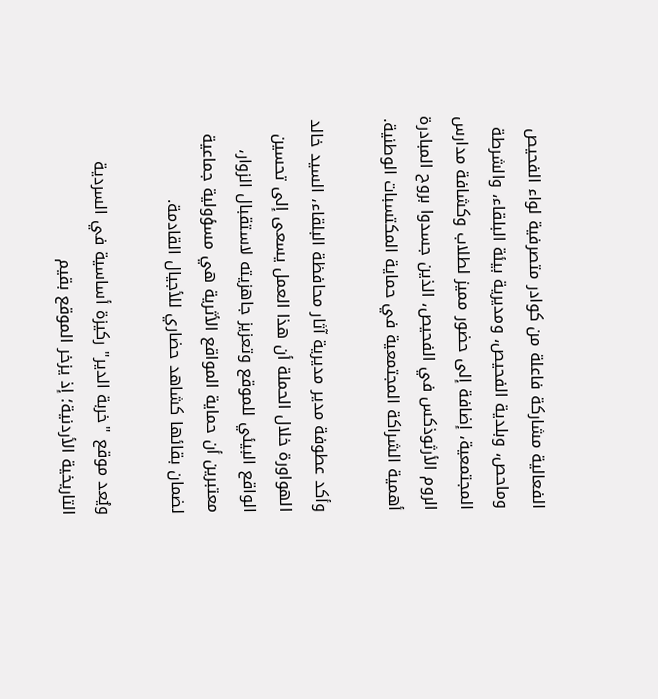الفعالية مشاركة فاعلة من كوادر متصرفية لواء الفحيص وماحص، وبلدية الفحيص، ومديرية بيئة البلقاء، والشرطة المجتمعية، إضافة إلى حضور مميز لطلاب وكشافة مدارس الروم الأرثوذكس في الفحيص، الذين جسدوا بروح المبادرة أهمية الشراكة المجتمعية في حماية المكتسبات الوطنية.

وأكد عطوفة مدير مديرية آثار محافظة البلقاء، السيد خالد الهواورة خلال الحملة أن هذا العمل يسعى إلى تحسين الواقع البيئي للموقع وتعزيز جاهزيته لاستقبال الزوار، معتبرين أن حماية المواقع الأثرية هي مسؤولية جماعية لضمان بقائها كشاهد حضاري للأجيال القادمة.

ويُعد موقع "خربة الدير" ركيزة أساسية في السردية التاريخية الأردنية؛ إذ يزخر الموقع بقيم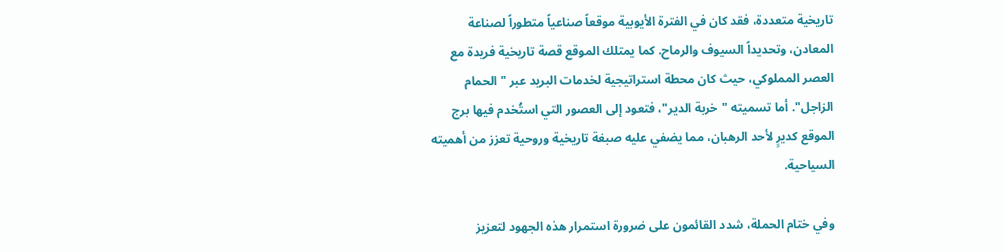تاريخية متعددة، فقد كان في الفترة الأيوبية موقعاً صناعياً متطوراً لصناعة المعادن، وتحديداً السيوف والرماح. كما يمتلك الموقع قصة تاريخية فريدة مع العصر المملوكي، حيث كان محطة استراتيجية لخدمات البريد عبر "الحمام الزاجل". أما تسميته "خربة الدير"، فتعود إلى العصور التي استُخدم فيها برج الموقع كديرٍ لأحد الرهبان، مما يضفي عليه صبغة تاريخية وروحية تعزز من أهميته السياحية.

وفي ختام الحملة، شدد القائمون على ضرورة استمرار هذه الجهود لتعزيز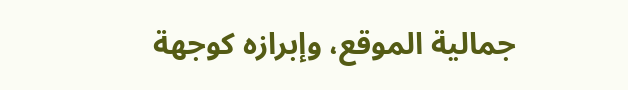جمالية الموقع، وإبرازه كوجهة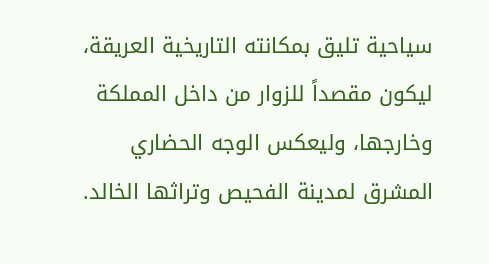سياحية تليق بمكانته التاريخية العريقة، ليكون مقصداً للزوار من داخل المملكة وخارجها، وليعكس الوجه الحضاري المشرق لمدينة الفحيص وتراثها الخالد.